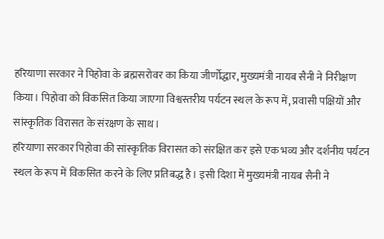हरियाणा सरकार ने पिहोवा के ब्रह्मसरोवर का किया जीर्णोद्धार, मुख्यमंत्री नायब सैनी ने निरीक्षण किया। पिहोवा को विकसित किया जाएगा विश्वस्तरीय पर्यटन स्थल के रूप में, प्रवासी पक्षियों और सांस्कृतिक विरासत के संरक्षण के साथ।
हरियाणा सरकार पिहोवा की सांस्कृतिक विरासत को संरक्षित कर इसे एक भव्य और दर्शनीय पर्यटन स्थल के रूप में विकसित करने के लिए प्रतिबद्ध है। इसी दिशा में मुख्यमंत्री नायब सैनी ने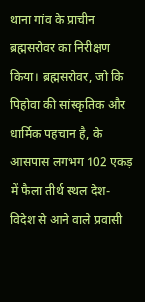थाना गांव के प्राचीन ब्रह्मसरोवर का निरीक्षण किया। ब्रह्मसरोवर, जो कि पिहोवा की सांस्कृतिक और धार्मिक पहचान है, के आसपास लगभग 102 एकड़ में फैला तीर्थ स्थल देश-विदेश से आने वाले प्रवासी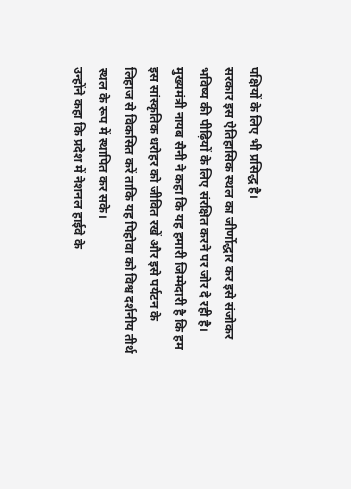पक्षियों के लिए भी प्रसिद्ध है।
सरकार इस ऐतिहासिक स्थल का जीर्णोद्धार कर इसे संजोकर भविष्य की पीढ़ियों के लिए संरक्षित करने पर जोर दे रही है। मुख्यमंत्री नायब सैनी ने कहा कि यह हमारी जिम्मेदारी है कि हम इस सांस्कृतिक धरोहर को जीवित रखें और इसे पर्यटन के लिहाज से विकसित करें ताकि यह पिहोवा को विश्व दर्शनीय तीर्थ स्थल के रूप में स्थापित कर सके।
उन्होंने कहा कि प्रदेश में नेशनल हाईवे के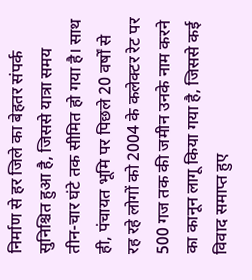निर्माण से हर जिले का बेहतर संपर्क सुनिश्चित हुआ है, जिससे यात्रा समय तीन-चार घंटे तक सीमित हो गया है। साथ ही, पंचायत भूमि पर पिछले 20 वर्षों से रह रहे लोगों को 2004 के कलेक्टर रेट पर 500 गज तक की जमीन उनके नाम करने का कानून लागू किया गया है, जिससे कई विवाद समाप्त हुए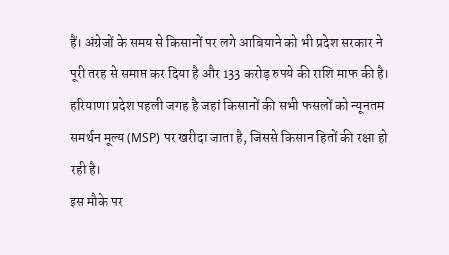हैं। अंग्रेजों के समय से किसानों पर लगे आबियाने को भी प्रदेश सरकार ने पूरी तरह से समाप्त कर दिया है और 133 करोड़ रुपये की राशि माफ की है।
हरियाणा प्रदेश पहली जगह है जहां किसानों की सभी फसलों को न्यूनतम समर्थन मूल्य (MSP) पर खरीदा जाता है, जिससे किसान हितों की रक्षा हो रही है।
इस मौके पर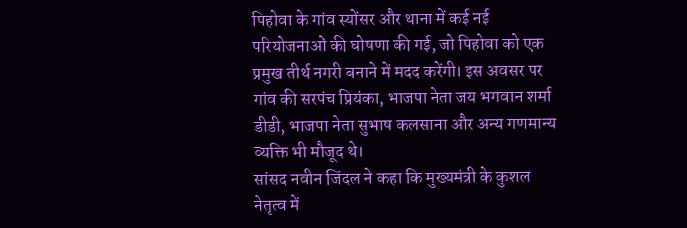पिहोवा के गांव स्योंसर और थाना में कई नई परियोजनाओं की घोषणा की गई, जो पिहोवा को एक प्रमुख तीर्थ नगरी बनाने में मदद करेंगी। इस अवसर पर गांव की सरपंच प्रियंका, भाजपा नेता जय भगवान शर्मा डीडी, भाजपा नेता सुभाष कलसाना और अन्य गणमान्य व्यक्ति भी मौजूद थे।
सांसद नवीन जिंदल ने कहा कि मुख्यमंत्री के कुशल नेतृत्व में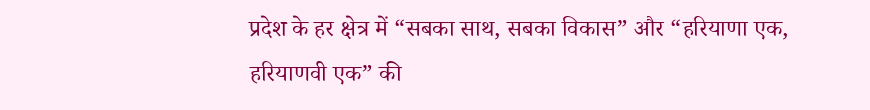प्रदेश के हर क्षेत्र में “सबका साथ, सबका विकास” और “हरियाणा एक, हरियाणवी एक” की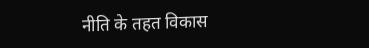नीति के तहत विकास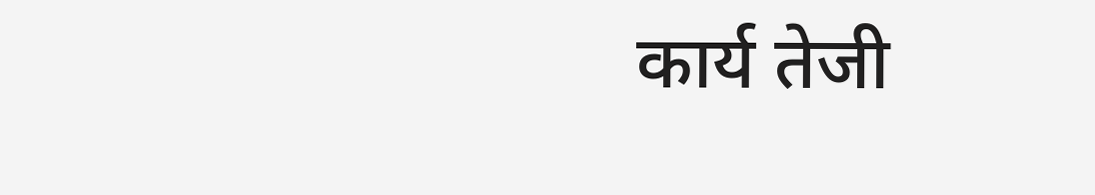कार्य तेजी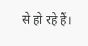से हो रहे हैं।